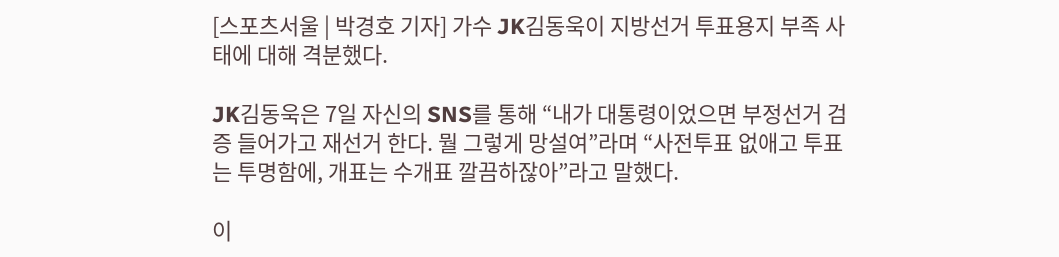[스포츠서울 | 박경호 기자] 가수 JK김동욱이 지방선거 투표용지 부족 사태에 대해 격분했다.

JK김동욱은 7일 자신의 SNS를 통해 “내가 대통령이었으면 부정선거 검증 들어가고 재선거 한다. 뭘 그렇게 망설여”라며 “사전투표 없애고 투표는 투명함에, 개표는 수개표 깔끔하잖아”라고 말했다.

이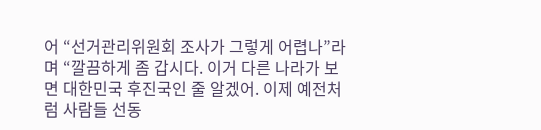어 “선거관리위원회 조사가 그렇게 어렵나”라며 “깔끔하게 좀 갑시다. 이거 다른 나라가 보면 대한민국 후진국인 줄 알겠어. 이제 예전처럼 사람들 선동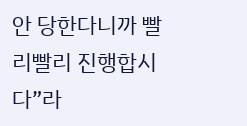안 당한다니까 빨리빨리 진행합시다”라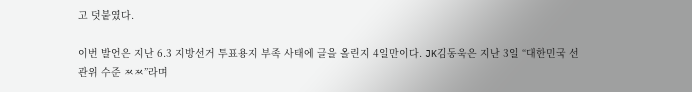고 덧붙였다.

이번 발언은 지난 6.3 지방선거 투표용지 부족 사태에 글을 올린지 4일만이다. JK김동욱은 지난 3일 “대한민국 선관위 수준 ㅉㅉ”라며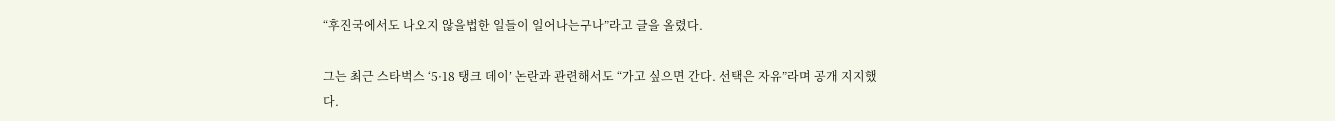“후진국에서도 나오지 않을법한 일들이 일어나는구나”라고 글을 올렸다.

그는 최근 스타벅스 ‘5·18 탱크 데이’ 논란과 관련해서도 “가고 싶으면 간다. 선택은 자유”라며 공개 지지했다.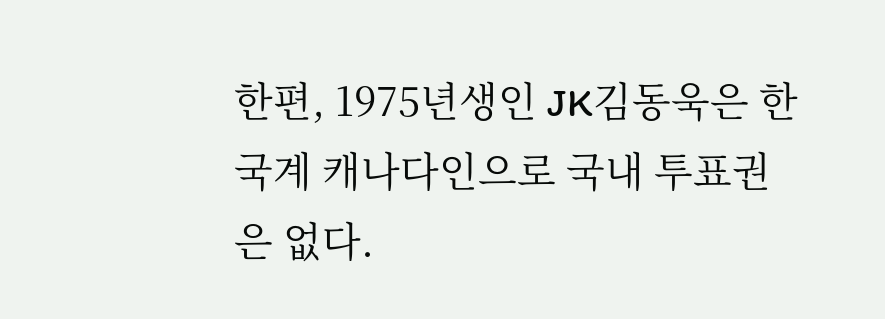한편, 1975년생인 JK김동욱은 한국계 캐나다인으로 국내 투표권은 없다.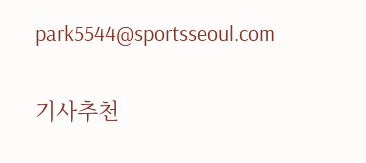park5544@sportsseoul.com

기사추천